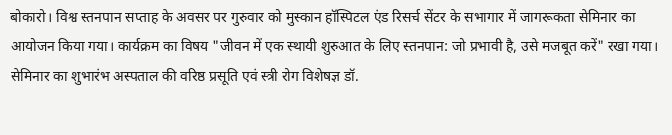बोकारो। विश्व स्तनपान सप्ताह के अवसर पर गुरुवार को मुस्कान हॉस्पिटल एंड रिसर्च सेंटर के सभागार में जागरूकता सेमिनार का आयोजन किया गया। कार्यक्रम का विषय "जीवन में एक स्थायी शुरुआत के लिए स्तनपान: जो प्रभावी है, उसे मजबूत करें" रखा गया।
सेमिनार का शुभारंभ अस्पताल की वरिष्ठ प्रसूति एवं स्त्री रोग विशेषज्ञ डॉ.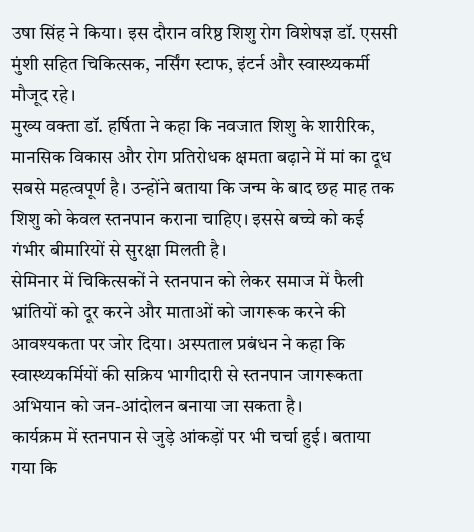उषा सिंह ने किया। इस दौरान वरिष्ठ शिशु रोग विशेषज्ञ डॉ. एससी मुंशी सहित चिकित्सक, नर्सिंग स्टाफ, इंटर्न और स्वास्थ्यकर्मी मौजूद रहे।
मुख्य वक्ता डॉ. हर्षिता ने कहा कि नवजात शिशु के शारीरिक, मानसिक विकास और रोग प्रतिरोधक क्षमता बढ़ाने में मां का दूध सबसे महत्वपूर्ण है। उन्होंने बताया कि जन्म के बाद छह माह तक शिशु को केवल स्तनपान कराना चाहिए। इससे बच्चे को कई गंभीर बीमारियों से सुरक्षा मिलती है।
सेमिनार में चिकित्सकों ने स्तनपान को लेकर समाज में फैली भ्रांतियों को दूर करने और माताओं को जागरूक करने की आवश्यकता पर जोर दिया। अस्पताल प्रबंधन ने कहा कि स्वास्थ्यकर्मियों की सक्रिय भागीदारी से स्तनपान जागरूकता अभियान को जन-आंदोलन बनाया जा सकता है।
कार्यक्रम में स्तनपान से जुड़े आंकड़ों पर भी चर्चा हुई। बताया गया कि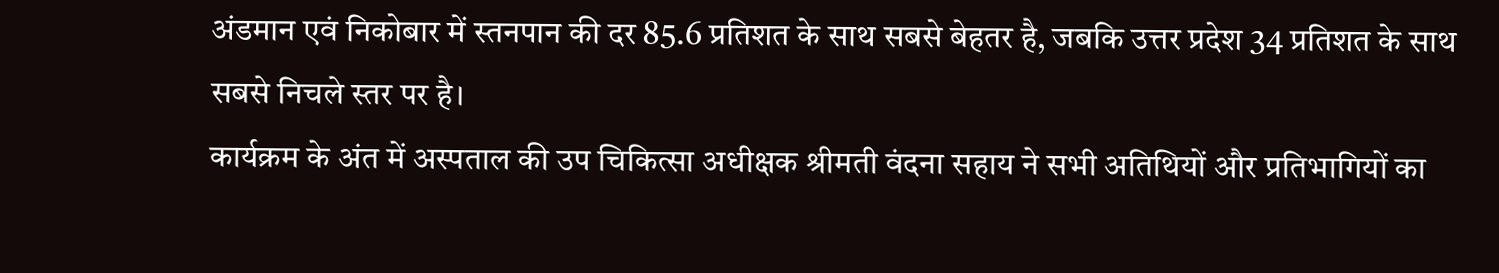अंडमान एवं निकोबार में स्तनपान की दर 85.6 प्रतिशत के साथ सबसे बेहतर है, जबकि उत्तर प्रदेश 34 प्रतिशत के साथ सबसे निचले स्तर पर है।
कार्यक्रम के अंत में अस्पताल की उप चिकित्सा अधीक्षक श्रीमती वंदना सहाय ने सभी अतिथियों और प्रतिभागियों का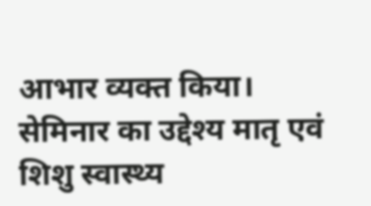आभार व्यक्त किया। सेमिनार का उद्देश्य मातृ एवं शिशु स्वास्थ्य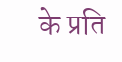के प्रति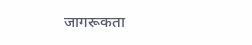जागरूकता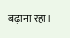बढ़ाना रहा।